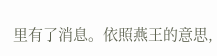里有了消息。依照燕王的意思,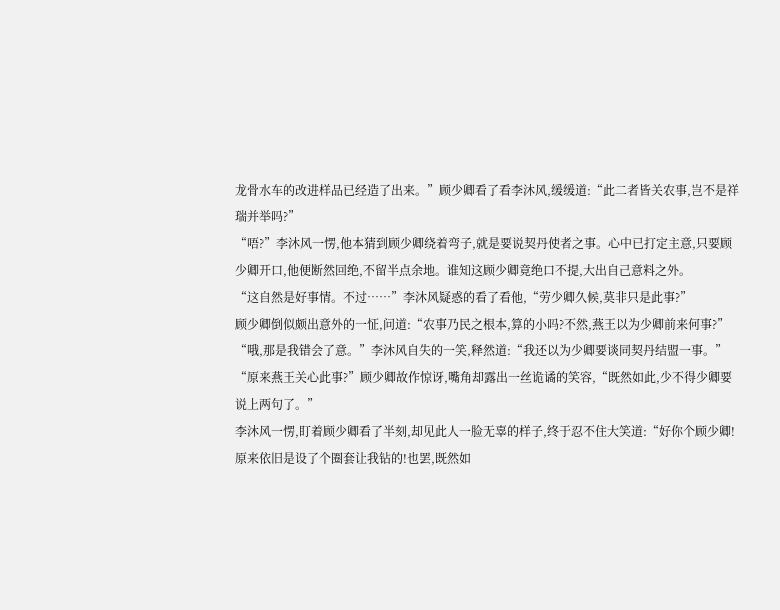龙骨水车的改进样品已经造了出来。”顾少卿看了看李沐风,缓缓道:“此二者皆关农事,岂不是祥瑞并举吗?”
“唔?”李沐风一愣,他本猜到顾少卿绕着弯子,就是要说契丹使者之事。心中已打定主意,只要顾少卿开口,他便断然回绝,不留半点余地。谁知这顾少卿竟绝口不提,大出自己意料之外。
“这自然是好事情。不过……”李沐风疑惑的看了看他,“劳少卿久候,莫非只是此事?”
顾少卿倒似颇出意外的一怔,问道:“农事乃民之根本,算的小吗?不然,燕王以为少卿前来何事?”
“哦,那是我错会了意。”李沐风自失的一笑,释然道:“我还以为少卿要谈同契丹结盟一事。”
“原来燕王关心此事?”顾少卿故作惊讶,嘴角却露出一丝诡谲的笑容,“既然如此,少不得少卿要说上两句了。”
李沐风一愣,盯着顾少卿看了半刻,却见此人一脸无辜的样子,终于忍不住大笑道:“好你个顾少卿!原来依旧是设了个圈套让我钻的!也罢,既然如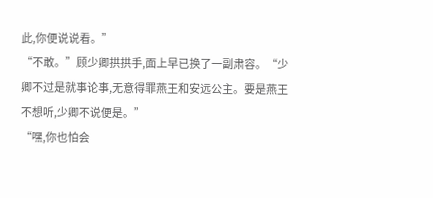此,你便说说看。”
“不敢。”顾少卿拱拱手,面上早已换了一副肃容。“少卿不过是就事论事,无意得罪燕王和安远公主。要是燕王不想听,少卿不说便是。”
“嘿,你也怕会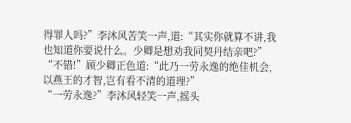得罪人吗?”李沐风苦笑一声,道:“其实你就算不讲,我也知道你要说什么。少卿是想劝我同契丹结亲吧?”
“不错!”顾少卿正色道:“此乃一劳永逸的绝佳机会,以燕王的才智,岂有看不清的道理?”
“一劳永逸?”李沐风轻笑一声,摇头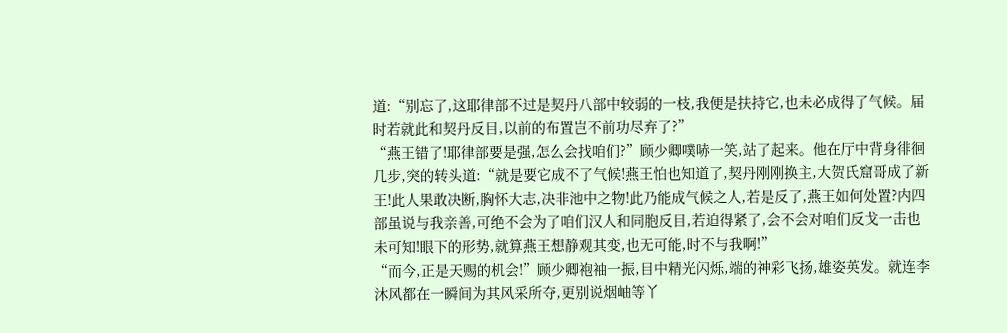道:“别忘了,这耶律部不过是契丹八部中较弱的一枝,我便是扶持它,也未必成得了气候。届时若就此和契丹反目,以前的布置岂不前功尽弃了?”
“燕王错了!耶律部要是强,怎么会找咱们?”顾少卿噗哧一笑,站了起来。他在厅中背身徘徊几步,突的转头道:“就是要它成不了气候!燕王怕也知道了,契丹刚刚换主,大贺氏窟哥成了新王!此人果敢决断,胸怀大志,决非池中之物!此乃能成气候之人,若是反了,燕王如何处置?内四部虽说与我亲善,可绝不会为了咱们汉人和同胞反目,若迫得紧了,会不会对咱们反戈一击也未可知!眼下的形势,就算燕王想静观其变,也无可能,时不与我啊!”
“而今,正是天赐的机会!”顾少卿袍袖一振,目中精光闪烁,端的神彩飞扬,雄姿英发。就连李沐风都在一瞬间为其风采所夺,更别说烟岫等丫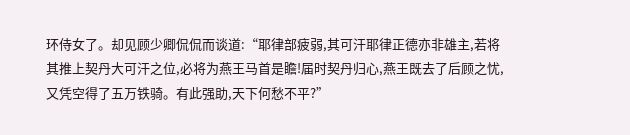环侍女了。却见顾少卿侃侃而谈道:“耶律部疲弱,其可汗耶律正德亦非雄主,若将其推上契丹大可汗之位,必将为燕王马首是瞻!届时契丹归心,燕王既去了后顾之忧,又凭空得了五万铁骑。有此强助,天下何愁不平?”